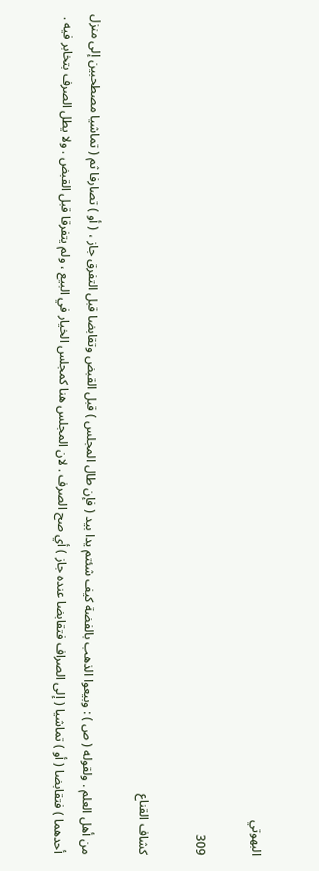البهوتي

309

كشاف القناع

من أهل العلم . ولقوله ( ص ) : وبيعوا الذهب بالفضة كيف شئتم يدا بيد ( فإن طال المجلس ) قبل القبض وتقابضا قبل التفرق جاز ، ( أو ) تصارفا ثم ( تماشيا مصطحبين إلى منزل أحدهما ) فتقابضا ( أو ) تماشيا ( إلى الصراف فتقابضا عنده جاز ) أي صح الصرف . لان المجلس هنا كمجلس الخيار في البيع ، ولم يتفرقا قبل القبض . ولا يطل الصرف بتخابر فيه .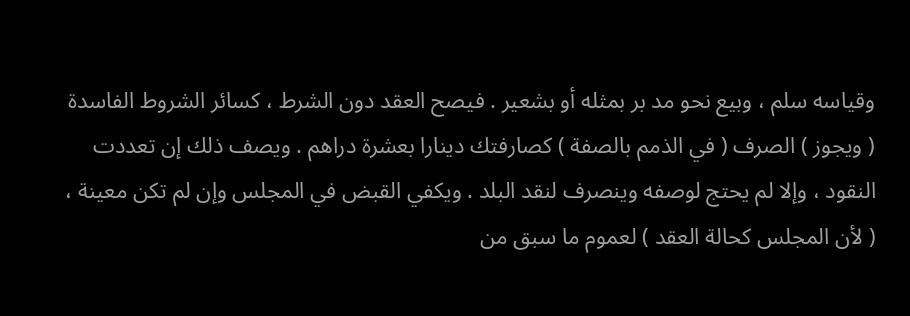وقياسه سلم ، وبيع نحو مد بر بمثله أو بشعير . فيصح العقد دون الشرط ، كسائر الشروط الفاسدة ( ويجوز ) الصرف ( في الذمم بالصفة ) كصارفتك دينارا بعشرة دراهم . ويصف ذلك إن تعددت النقود ، وإلا لم يحتج لوصفه وينصرف لنقد البلد . ويكفي القبض في المجلس وإن لم تكن معينة ، ( لأن المجلس كحالة العقد ) لعموم ما سبق من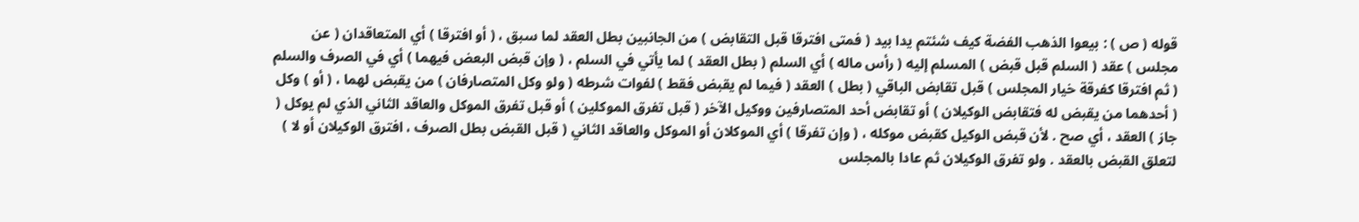قوله ( ص ) : بيعوا الذهب الفضة كيف شئتم يدا بيد ( فمتى افترقا قبل التقابض ) من الجانبين بطل العقد لما سبق ، ( أو افترقا ) أي المتعاقدان ( عن مجلس ) عقد ( السلم قبل قبض ) المسلم إليه ( رأس ماله ) أي السلم ( بطل العقد ) لما يأتي في السلم ، ( وإن قبض البعض فيهما ) أي في الصرف والسلم ( ثم افترقا كفرقة خيار المجلس ) قبل تقابض الباقي ( بطل ) العقد ( فيما لم يقبض فقط ) لفوات شرطه ( ولو وكل المتصارفان ) من يقبض لهما ، ( أو ) وكل ( أحدهما من يقبض له فتقابض الوكيلان ) أو تقابض أحد المتصارفين ووكيل الآخر ( قبل تفرق الموكلين ) أو قبل تفرق الموكل والعاقد الثاني الذي لم يوكل ( جاز ) العقد ، أي صح . لأن قبض الوكيل كقبض موكله ، ( وإن تفرقا ) أي الموكلان أو الموكل والعاقد الثاني ( قبل القبض بطل الصرف ، افترق الوكيلان أو لا ) لتعلق القبض بالعقد . ولو تفرق الوكيلان ثم عادا بالمجلس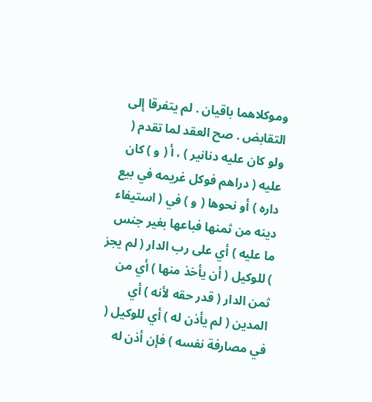وموكلاهما باقيان . لم يتفرقا إلى التقابض . صح العقد لما تقدم ( ولو كان عليه دنانير ) ، أ ( و ) كان عليه ( دراهم فوكل غريمه في بيع داره ) أو نحوها ( و ) في ( استيفاء دينه من ثمنها فباعها بغير جنس ما عليه ) أي على رب الدار ( لم يجز ) للوكيل ( أن يأخذ منها ) أي من ثمن الدار ( قدر حقه لأنه ) أي المدين ( لم يأذن له ) أي للوكيل ( في مصارفة نفسه ) فإن أذن له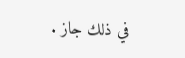في ذلك جاز .